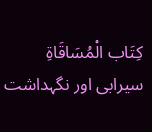كِتَاب الْمُسَاقَاةِ سیرابی اور نگہداشت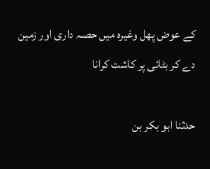کے عوض پھل وغیرہ میں حصہ داری اور زمین دے کر بٹائی پر کاشت کرانا

حدثنا ابو بكر بن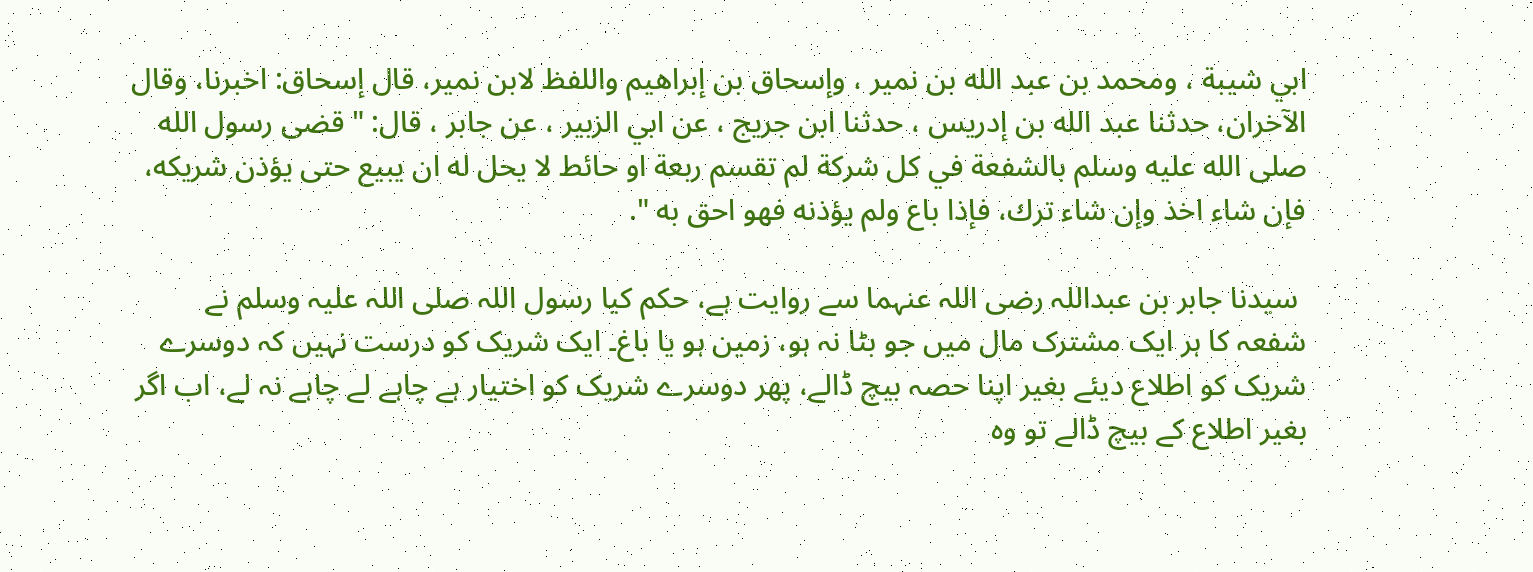ابي شيبة ، ومحمد بن عبد الله بن نمير ، وإسحاق بن إبراهيم واللفظ لابن نمير، قال إسحاق: اخبرنا، وقال الآخران، حدثنا عبد الله بن إدريس ، حدثنا ابن جريج ، عن ابي الزبير ، عن جابر ، قال: " قضى رسول الله صلى الله عليه وسلم بالشفعة في كل شركة لم تقسم ربعة او حائط لا يحل له ان يبيع حتى يؤذن شريكه، فإن شاء اخذ وإن شاء ترك، فإذا باع ولم يؤذنه فهو احق به ".

 سیدنا جابر بن عبداللہ رضی اللہ عنہما سے روایت ہے، حکم کیا رسول اللہ صلی اللہ علیہ وسلم نے شفعہ کا ہر ایک مشترک مال میں جو بٹا نہ ہو، زمین ہو یا باغ۔ ایک شریک کو درست نہیں کہ دوسرے شریک کو اطلاع دیئے بغیر اپنا حصہ بیچ ڈالے، پھر دوسرے شریک کو اختیار ہے چاہے لے چاہے نہ لے، اب اگر بغیر اطلاع کے بیچ ڈالے تو وہ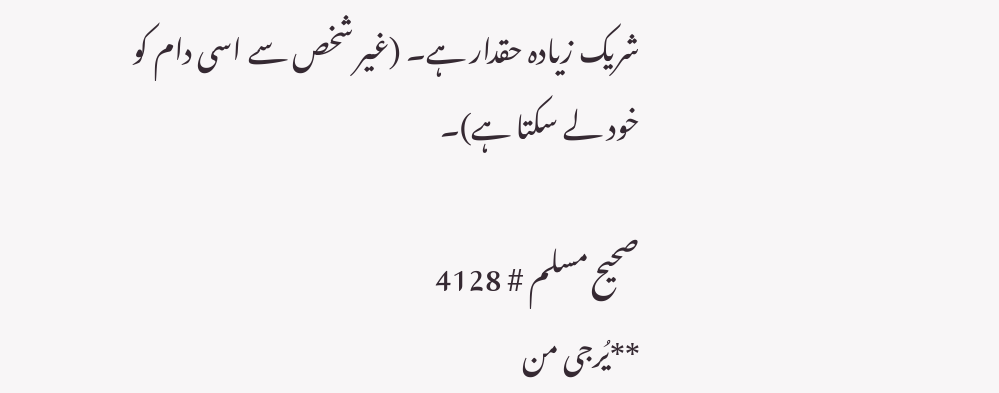شریک زیادہ حقدار ہے۔ (غیر شخص سے اسی دام کو خود لے سکتا ہے)۔

صحيح مسلم # 4128
**يُرجى من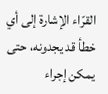القرّاء الإشارة إلى أي خطأ قد يجدونه، حتى يمكن إجراء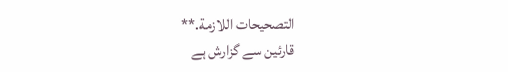التصحيحات اللازمة.**
قارئین سے گزارش ہے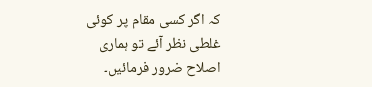کہ اگر کسی مقام پر کوئی غلطی نظر آئے تو ہماری اصلاح ضرور فرمائیں۔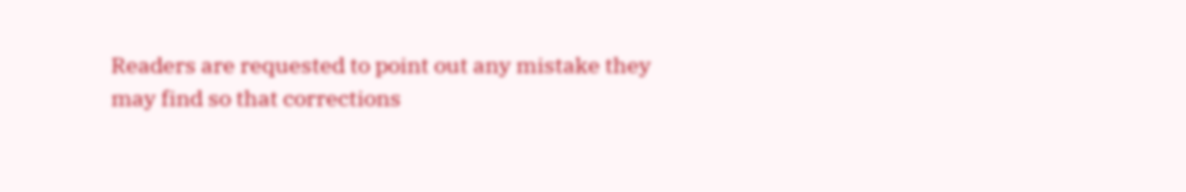Readers are requested to point out any mistake they may find so that corrections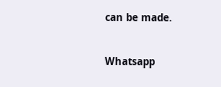can be made.

Whatsapp